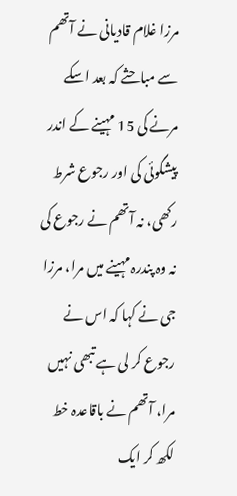مرزا غلام قادیانی نے آتھم سے مباحثے کہ بعد اسکے مرنے کی 15 مہینے کے اندر پیشگوئی کی اور رجوع شرط رکھی، نہ آتھم نے رجوع کی نہ وہ پندرہ مہینے میں مرا، مرزا جی نے کہا کہ اس نے رجوع کر لی ہے تبھی نہیں مرا، آتھم نے باقاعدہ خط لکھ کر ایک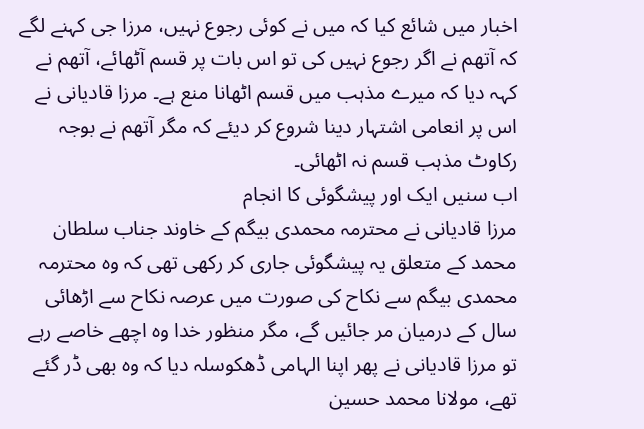اخبار میں شائع کیا کہ میں نے کوئی رجوع نہیں، مرزا جی کہنے لگے کہ آتھم نے اگر رجوع نہیں کی تو اس بات پر قسم آٹھائے، آتھم نے کہہ دیا کہ میرے مذہب میں قسم اٹھانا منع ہے۔ مرزا قادیانی نے اس پر انعامی اشتہار دینا شروع کر دیئے کہ مگر آتھم نے بوجہ رکاوٹ مذہب قسم نہ اٹھائی۔
اب سنیں ایک اور پیشگوئی کا انجام
مرزا قادیانی نے محترمہ محمدی بیگم کے خاوند جناب سلطان محمد کے متعلق یہ پیشگوئی جاری کر رکھی تھی کہ وہ محترمہ محمدی بیگم سے نکاح کی صورت میں عرصہ نکاح سے اڑھائی سال کے درمیان مر جائیں گے، مگر منظور خدا وہ اچھے خاصے رہے تو مرزا قادیانی نے پھر اپنا الہامی ڈھکوسلہ دیا کہ وہ بھی ڈر گئے تھے، مولانا محمد حسین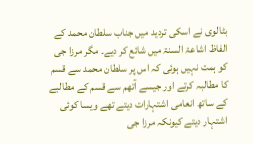بٹالوی نے اسکی تردید میں جناب سلطان محمد کے الفاظ اشاعۃ السنۃ میں شائع کر دیے۔ مگر مرزا جی کو ہمت نہیں ہوئی کہ اس پر سلطان محمد سے قسم کا مطالبہ کرتے اور جیسے آتھم سے قسم کے مطالبے کے ساتھ انعامی اشتہارات دیتے تھے ویسا کوئی اشتہار دیتے کیونکہ مرزا جی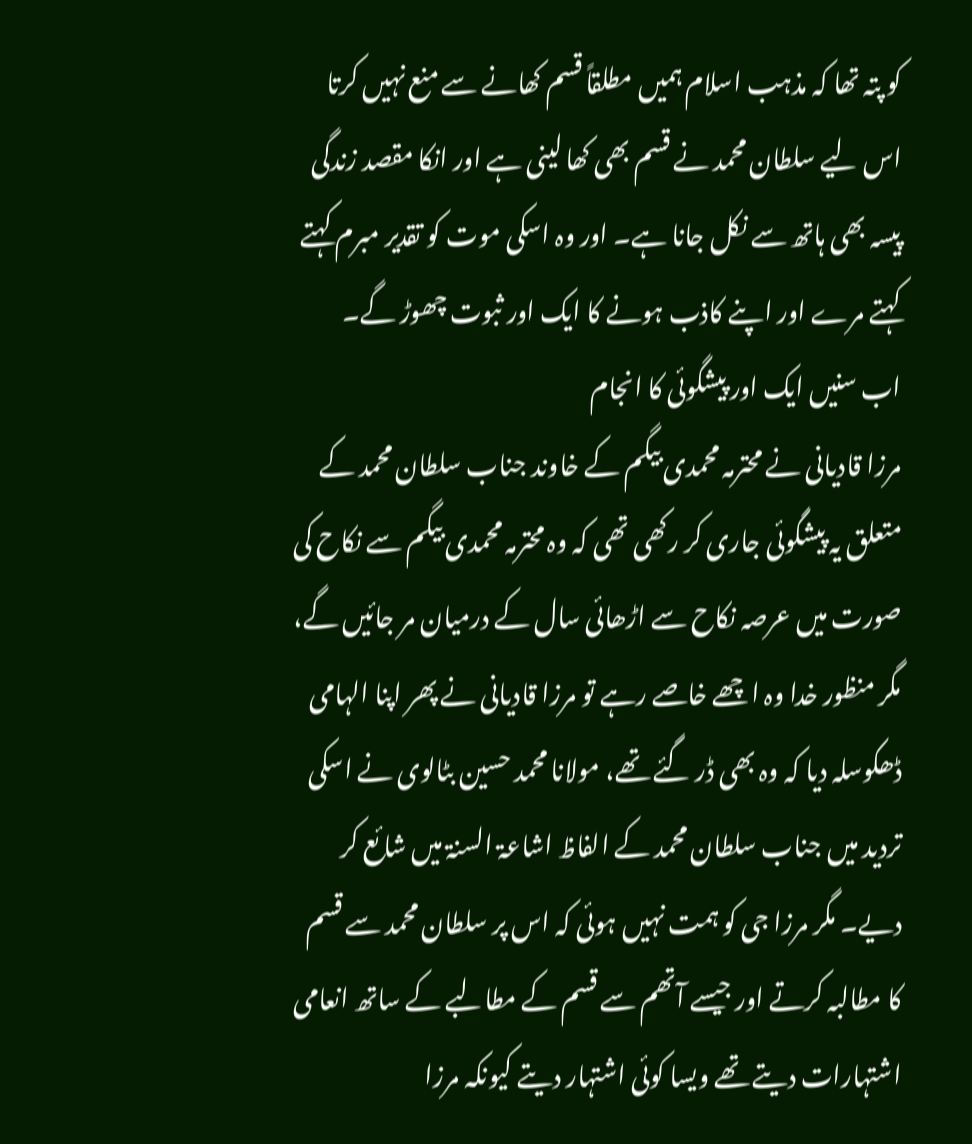کو پتہ تھا کہ مذہب اسلام ہمیں مطلقاً قسم کھانے سے منع نہیں کرتا اس لیے سلطان محمد نے قسم بھی کھا لینی ہے اور انکا مقصد زندگی پیسہ بھی ہاتھ سے نکل جانا ہے۔ اور وہ اسکی موت کو تقدیر مبرم کہتے کہتے مرے اور اپنے کاذب ہونے کا ایک اور ثبوت چھوڑ گے۔
اب سنیں ایک اور پیشگوئی کا انجام
مرزا قادیانی نے محترمہ محمدی بیگم کے خاوند جناب سلطان محمد کے متعلق یہ پیشگوئی جاری کر رکھی تھی کہ وہ محترمہ محمدی بیگم سے نکاح کی صورت میں عرصہ نکاح سے اڑھائی سال کے درمیان مر جائیں گے، مگر منظور خدا وہ اچھے خاصے رہے تو مرزا قادیانی نے پھر اپنا الہامی ڈھکوسلہ دیا کہ وہ بھی ڈر گئے تھے، مولانا محمد حسین بٹالوی نے اسکی تردید میں جناب سلطان محمد کے الفاظ اشاعۃ السنۃ میں شائع کر دیے۔ مگر مرزا جی کو ہمت نہیں ہوئی کہ اس پر سلطان محمد سے قسم کا مطالبہ کرتے اور جیسے آتھم سے قسم کے مطالبے کے ساتھ انعامی اشتہارات دیتے تھے ویسا کوئی اشتہار دیتے کیونکہ مرزا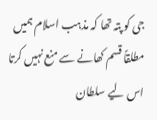جی کو پتہ تھا کہ مذہب اسلام ہمیں مطلقاً قسم کھانے سے منع نہیں کرتا اس لیے سلطان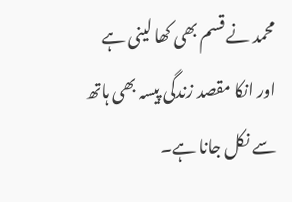محمد نے قسم بھی کھا لینی ہے اور انکا مقصد زندگی پیسہ بھی ہاتھ سے نکل جانا ہے۔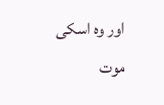اور وہ اسکی موت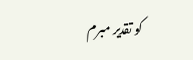کو تقدیر مبرم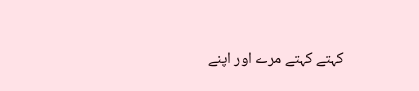کہتے کہتے مرے اور اپنے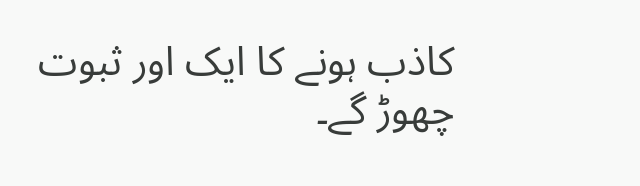کاذب ہونے کا ایک اور ثبوت چھوڑ گے۔